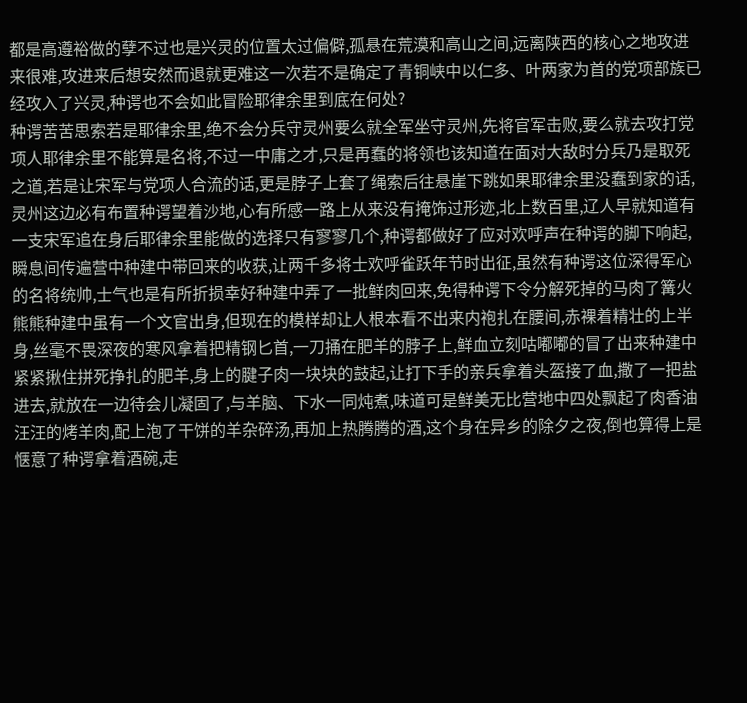都是高遵裕做的孽不过也是兴灵的位置太过偏僻,孤悬在荒漠和高山之间,远离陕西的核心之地攻进来很难,攻进来后想安然而退就更难这一次若不是确定了青铜峡中以仁多、叶两家为首的党项部族已经攻入了兴灵,种谔也不会如此冒险耶律余里到底在何处?
种谔苦苦思索若是耶律余里,绝不会分兵守灵州要么就全军坐守灵州,先将官军击败,要么就去攻打党项人耶律余里不能算是名将,不过一中庸之才,只是再蠢的将领也该知道在面对大敌时分兵乃是取死之道,若是让宋军与党项人合流的话,更是脖子上套了绳索后往悬崖下跳如果耶律余里没蠢到家的话,灵州这边必有布置种谔望着沙地,心有所感一路上从来没有掩饰过形迹,北上数百里,辽人早就知道有一支宋军追在身后耶律余里能做的选择只有寥寥几个,种谔都做好了应对欢呼声在种谔的脚下响起,瞬息间传遍营中种建中带回来的收获,让两千多将士欢呼雀跃年节时出征,虽然有种谔这位深得军心的名将统帅,士气也是有所折损幸好种建中弄了一批鲜肉回来,免得种谔下令分解死掉的马肉了篝火熊熊种建中虽有一个文官出身,但现在的模样却让人根本看不出来内袍扎在腰间,赤裸着精壮的上半身,丝毫不畏深夜的寒风拿着把精钢匕首,一刀捅在肥羊的脖子上,鲜血立刻咕嘟嘟的冒了出来种建中紧紧揪住拼死挣扎的肥羊,身上的腱子肉一块块的鼓起,让打下手的亲兵拿着头盔接了血,撒了一把盐进去,就放在一边待会儿凝固了,与羊脑、下水一同炖煮,味道可是鲜美无比营地中四处飘起了肉香油汪汪的烤羊肉,配上泡了干饼的羊杂碎汤,再加上热腾腾的酒,这个身在异乡的除夕之夜,倒也算得上是惬意了种谔拿着酒碗,走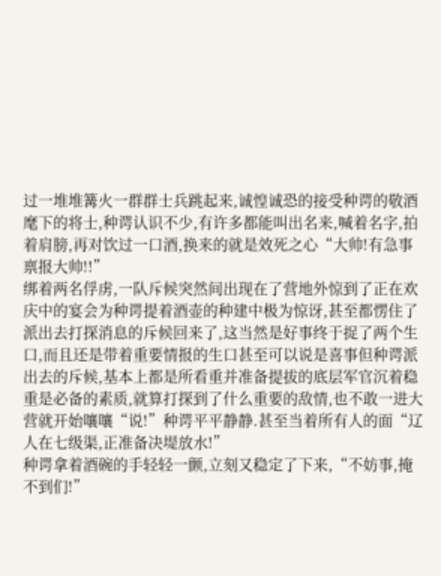过一堆堆篝火一群群士兵跳起来,诚惶诚恐的接受种谔的敬酒麾下的将士,种谔认识不少,有许多都能叫出名来,喊着名字,拍着肩膀,再对饮过一口酒,换来的就是效死之心“大帅!有急事禀报大帅!!”
绑着两名俘虏,一队斥候突然间出现在了营地外惊到了正在欢庆中的宴会为种谔提着酒壶的种建中极为惊讶,甚至都愣住了派出去打探消息的斥候回来了,这当然是好事终于捉了两个生口,而且还是带着重要情报的生口甚至可以说是喜事但种谔派出去的斥候,基本上都是所看重并准备提拔的底层军官沉着稳重是必备的素质,就算打探到了什么重要的敌情,也不敢一进大营就开始嚷嚷“说!”种谔平平静静.甚至当着所有人的面“辽人在七级渠,正准备决堤放水!”
种谔拿着酒碗的手轻轻一颤,立刻又稳定了下来,“不妨事,掩不到们!”